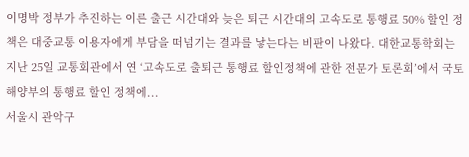이명박 정부가 추진하는 이른 출근 시간대와 늦은 퇴근 시간대의 고속도로 통행료 50% 할인 정책은 대중교통 이용자에게 부담을 떠넘기는 결과를 낳는다는 비판이 나왔다. 대한교통학회는 지난 25일 교통회관에서 연 ‘고속도로 출퇴근 통행료 할인정책에 관한 전문가 토론회’에서 국토해양부의 통행료 할인 정책에...
서울시 관악구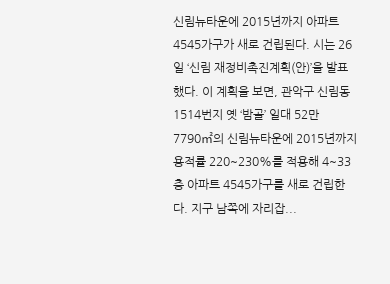신림뉴타운에 2015년까지 아파트 4545가구가 새로 건립된다. 시는 26일 ‘신림 재정비촉진계획(안)’을 발표했다. 이 계획을 보면, 관악구 신림동 1514번지 옛 ‘밤골’ 일대 52만7790㎡의 신림뉴타운에 2015년까지 용적률 220~230%를 적용해 4~33층 아파트 4545가구를 새로 건립한다. 지구 남쪽에 자리잡...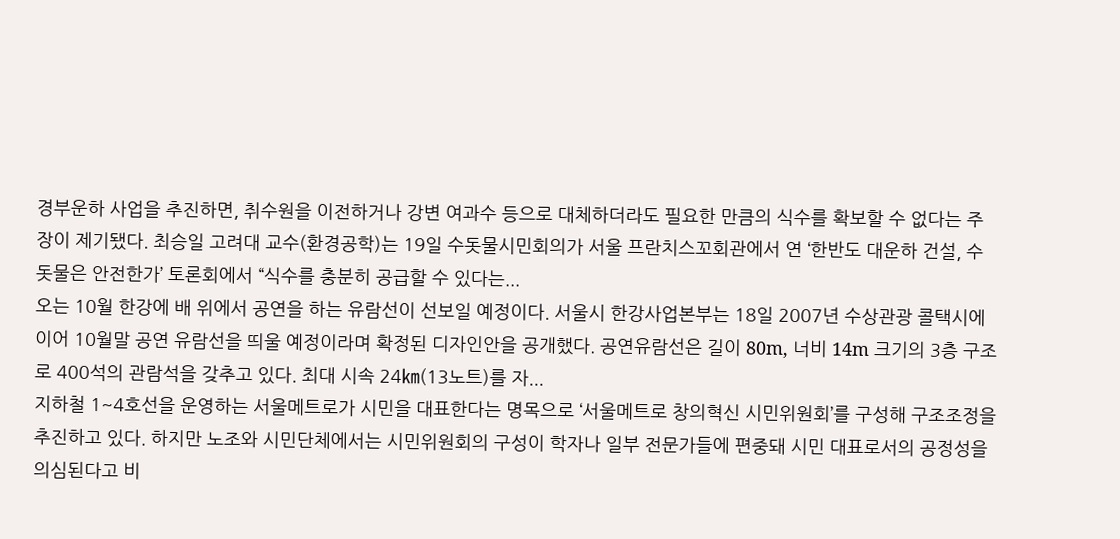경부운하 사업을 추진하면, 취수원을 이전하거나 강변 여과수 등으로 대체하더라도 필요한 만큼의 식수를 확보할 수 없다는 주장이 제기됐다. 최승일 고려대 교수(환경공학)는 19일 수돗물시민회의가 서울 프란치스꼬회관에서 연 ‘한반도 대운하 건설, 수돗물은 안전한가’ 토론회에서 “식수를 충분히 공급할 수 있다는...
오는 10월 한강에 배 위에서 공연을 하는 유람선이 선보일 예정이다. 서울시 한강사업본부는 18일 2007년 수상관광 콜택시에 이어 10월말 공연 유람선을 띄울 예정이라며 확정된 디자인안을 공개했다. 공연유람선은 길이 80m, 너비 14m 크기의 3층 구조로 400석의 관람석을 갖추고 있다. 최대 시속 24㎞(13노트)를 자...
지하철 1~4호선을 운영하는 서울메트로가 시민을 대표한다는 명목으로 ‘서울메트로 창의혁신 시민위원회’를 구성해 구조조정을 추진하고 있다. 하지만 노조와 시민단체에서는 시민위원회의 구성이 학자나 일부 전문가들에 편중돼 시민 대표로서의 공정성을 의심된다고 비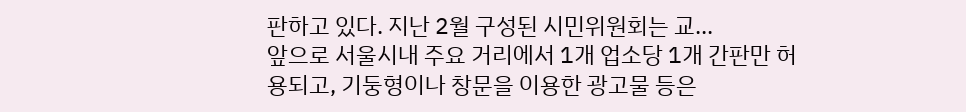판하고 있다. 지난 2월 구성된 시민위원회는 교...
앞으로 서울시내 주요 거리에서 1개 업소당 1개 간판만 허용되고, 기둥형이나 창문을 이용한 광고물 등은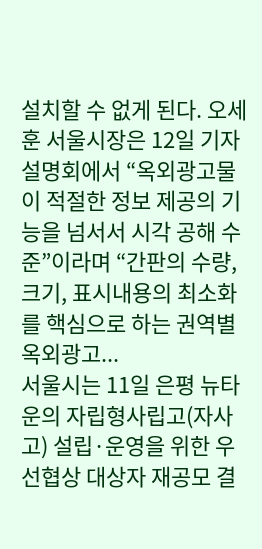설치할 수 없게 된다. 오세훈 서울시장은 12일 기자설명회에서 “옥외광고물이 적절한 정보 제공의 기능을 넘서서 시각 공해 수준”이라며 “간판의 수량, 크기, 표시내용의 최소화를 핵심으로 하는 권역별 옥외광고...
서울시는 11일 은평 뉴타운의 자립형사립고(자사고) 설립·운영을 위한 우선협상 대상자 재공모 결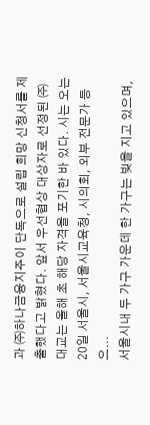과 ㈜하나금융지주이 단독으로 설립 희망 신청서를 제출했다고 밝혔다. 앞서 우선협상 대상자로 선정된 ㈜대교는 올해 초 해당 자격을 포기한 바 있다. 시는 오는 20일 서울시, 서울시교육청, 시의회, 외부 전문가 등으...
서울시내 두 가구 가운데 한 가구는 빚을 지고 있으며,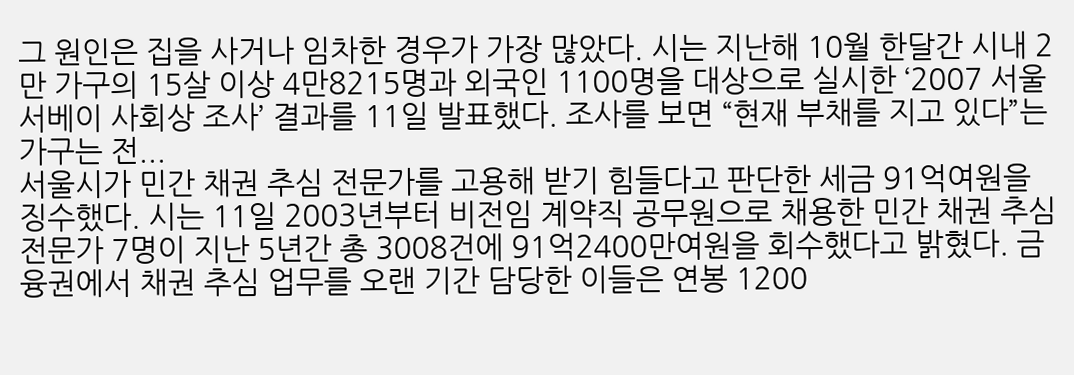그 원인은 집을 사거나 임차한 경우가 가장 많았다. 시는 지난해 10월 한달간 시내 2만 가구의 15살 이상 4만8215명과 외국인 1100명을 대상으로 실시한 ‘2007 서울서베이 사회상 조사’ 결과를 11일 발표했다. 조사를 보면 “현재 부채를 지고 있다”는 가구는 전...
서울시가 민간 채권 추심 전문가를 고용해 받기 힘들다고 판단한 세금 91억여원을 징수했다. 시는 11일 2003년부터 비전임 계약직 공무원으로 채용한 민간 채권 추심 전문가 7명이 지난 5년간 총 3008건에 91억2400만여원을 회수했다고 밝혔다. 금융권에서 채권 추심 업무를 오랜 기간 담당한 이들은 연봉 1200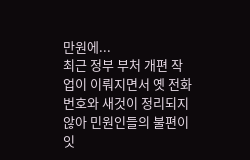만원에...
최근 정부 부처 개편 작업이 이뤄지면서 옛 전화번호와 새것이 정리되지 않아 민원인들의 불편이 잇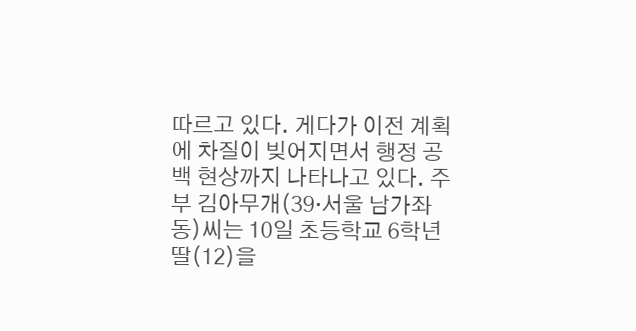따르고 있다. 게다가 이전 계획에 차질이 빚어지면서 행정 공백 현상까지 나타나고 있다. 주부 김아무개(39·서울 남가좌동)씨는 10일 초등학교 6학년 딸(12)을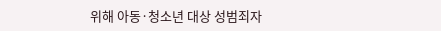위해 아동·청소년 대상 성범죄자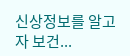신상정보를 알고자 보건...